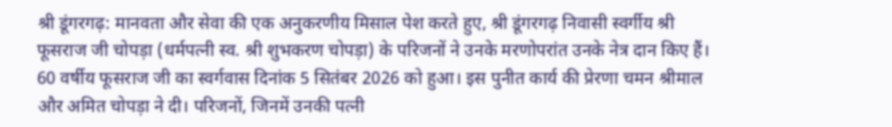श्री डूंगरगढ़: मानवता और सेवा की एक अनुकरणीय मिसाल पेश करते हुए, श्री डूंगरगढ़ निवासी स्वर्गीय श्री फूसराज जी चोपड़ा (धर्मपत्नी स्व. श्री शुभकरण चोपड़ा) के परिजनों ने उनके मरणोपरांत उनके नेत्र दान किए हैं। 60 वर्षीय फूसराज जी का स्वर्गवास दिनांक 5 सितंबर 2026 को हुआ। इस पुनीत कार्य की प्रेरणा चमन श्रीमाल और अमित चोपड़ा ने दी। परिजनों, जिनमें उनकी पत्नी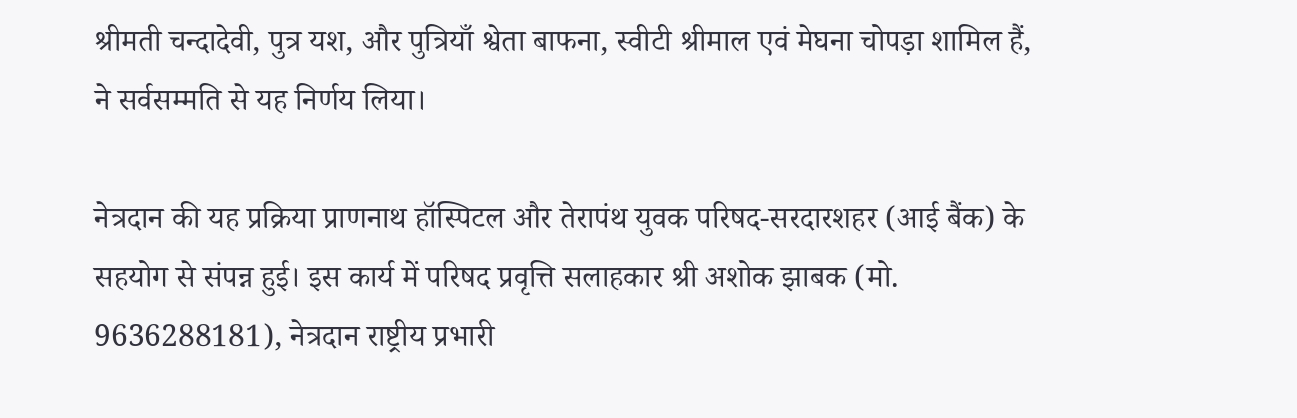श्रीमती चन्दादेवी, पुत्र यश, और पुत्रियाँ श्वेता बाफना, स्वीटी श्रीमाल एवं मेघना चोपड़ा शामिल हैं, ने सर्वसम्मति से यह निर्णय लिया।

नेत्रदान की यह प्रक्रिया प्राणनाथ हॉस्पिटल और तेरापंथ युवक परिषद-सरदारशहर (आई बैंक) के सहयोग से संपन्न हुई। इस कार्य में परिषद प्रवृत्ति सलाहकार श्री अशोक झाबक (मो. 9636288181), नेत्रदान राष्ट्रीय प्रभारी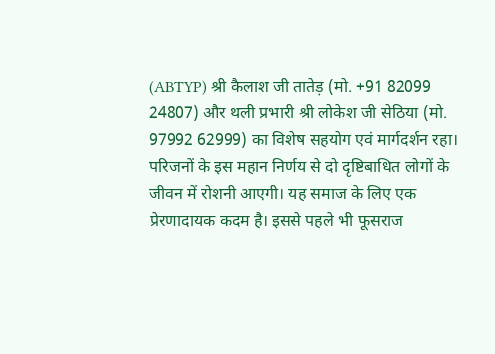(ABTYP) श्री कैलाश जी तातेड़ (मो. +91 82099 24807) और थली प्रभारी श्री लोकेश जी सेठिया (मो. 97992 62999) का विशेष सहयोग एवं मार्गदर्शन रहा।
परिजनों के इस महान निर्णय से दो दृष्टिबाधित लोगों के जीवन में रोशनी आएगी। यह समाज के लिए एक प्रेरणादायक कदम है। इससे पहले भी फूसराज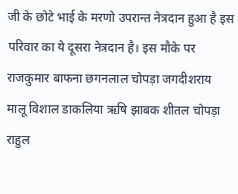जी के छोटे भाई के मरणो उपरान्त नेत्रदान हुआ है इस परिवार का ये दूसरा नेत्रदान है। इस मौके पर राजकुमार बाफना छगनलाल चोपड़ा जगदीशराय मालू विशाल डाकलिया ऋषि झाबक शीतल चोपड़ा राहुल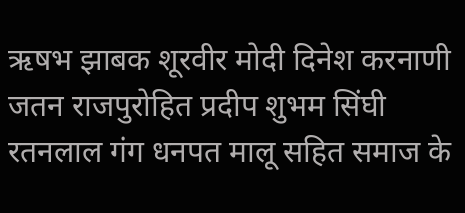ऋषभ झाबक शूरवीर मोदी दिनेश करनाणी जतन राजपुरोहित प्रदीप शुभम सिंघी रतनलाल गंग धनपत मालू सहित समाज के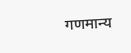गणमान्य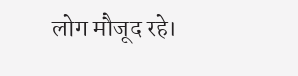लोग मौजूद रहे।